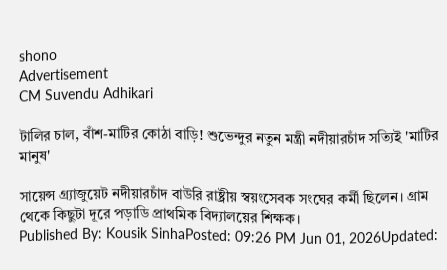shono
Advertisement
CM Suvendu Adhikari

টালির চাল, বাঁশ-মাটির কোঠা বাড়ি! শুভেন্দুর নতুন মন্ত্রী নদীয়ারচাঁদ সত্যিই 'মাটির মানুষ'

সায়েন্স গ্র্যাজুয়েট নদীয়ারচাঁদ বাউরি রাষ্ট্রীয় স্বয়ংসেবক সংঘের কর্মী ছিলেন। গ্রাম থেকে কিছুটা দূরে পড়াডি প্রাথমিক বিদ্যালয়ের শিক্ষক।
Published By: Kousik SinhaPosted: 09:26 PM Jun 01, 2026Updated: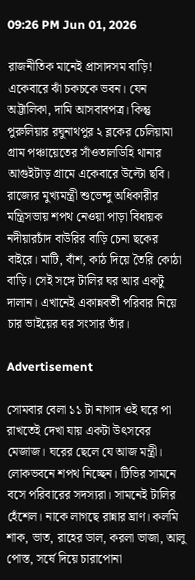09:26 PM Jun 01, 2026

রাজনীতিক মানেই প্রাসাদসম বাড়ি! একেবারে ঝাঁ চকচকে ভবন। যেন অট্টালিকা, দামি আসবাবপত্র। কিন্তু পুরুলিয়ার রঘুনাথপুর ২ ব্লকের চেলিয়ামা গ্রাম পঞ্চায়েতের সাঁওতালডিহি থানার আগুইটাড় গ্রামে একেবারে উল্টো ছবি। রাজ্যের মুখ্যমন্ত্রী শুভেন্দু অধিকারীর মন্ত্রিসভায় শপথ নেওয়া পাড়া বিধায়ক নদীয়ারচাঁদ বাউরির বাড়ি চেনা ছকের বাইরে। মাটি, বাঁশ, কাঠ দিয়ে তৈরি কোঠা বাড়ি। সেই সঙ্গে টালির ঘর আর একটু দালান। এখানেই একান্নবর্তী পরিবার নিয়ে চার ভাইয়ের ঘর সংসার তাঁর।

Advertisement

সোমবার বেলা ১১ টা নাগাদ ওই ঘরে পা রাখতেই দেখা যায় একটা উৎসবের মেজাজ। ঘরের ছেলে যে আজ মন্ত্রী। লোকভবনে শপথ নিচ্ছেন। টিভির সামনে বসে পরিবারের সদস্যরা। সামনেই টালির হেঁশেল। নাকে লাগছে রান্নার ঘ্রাণ। কলমি শাক, ভাত, রাহের ডাল, করলা ভাজা, আলু পোস্ত, সর্ষে দিয়ে চারাপোনা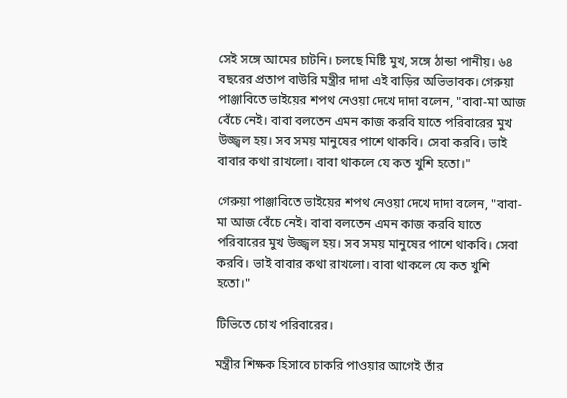সেই সঙ্গে আমের চাটনি। চলছে মিষ্টি মুখ, সঙ্গে ঠান্ডা পানীয়। ৬৪ বছরের প্রতাপ বাউরি মন্ত্রীর দাদা এই বাড়ির অভিভাবক। গেরুয়া পাঞ্জাবিতে ভাইয়ের শপথ নেওয়া দেখে দাদা বলেন, "বাবা-মা আজ বেঁচে নেই। বাবা বলতেন এমন কাজ করবি যাতে পরিবারের মুখ উজ্জ্বল হয়। সব সময় মানুষের পাশে থাকবি। সেবা করবি। ভাই বাবার কথা রাখলো। বাবা থাকলে যে কত খুশি হতো।"

গেরুয়া পাঞ্জাবিতে ভাইয়ের শপথ নেওয়া দেখে দাদা বলেন, "বাবা-মা আজ বেঁচে নেই। বাবা বলতেন এমন কাজ করবি যাতে পরিবারের মুখ উজ্জ্বল হয়। সব সময় মানুষের পাশে থাকবি। সেবা করবি। ভাই বাবার কথা রাখলো। বাবা থাকলে যে কত খুশি হতো।"

টিভিতে চোখ পরিবারের।

মন্ত্রীর শিক্ষক হিসাবে চাকরি পাওয়ার আগেই তাঁর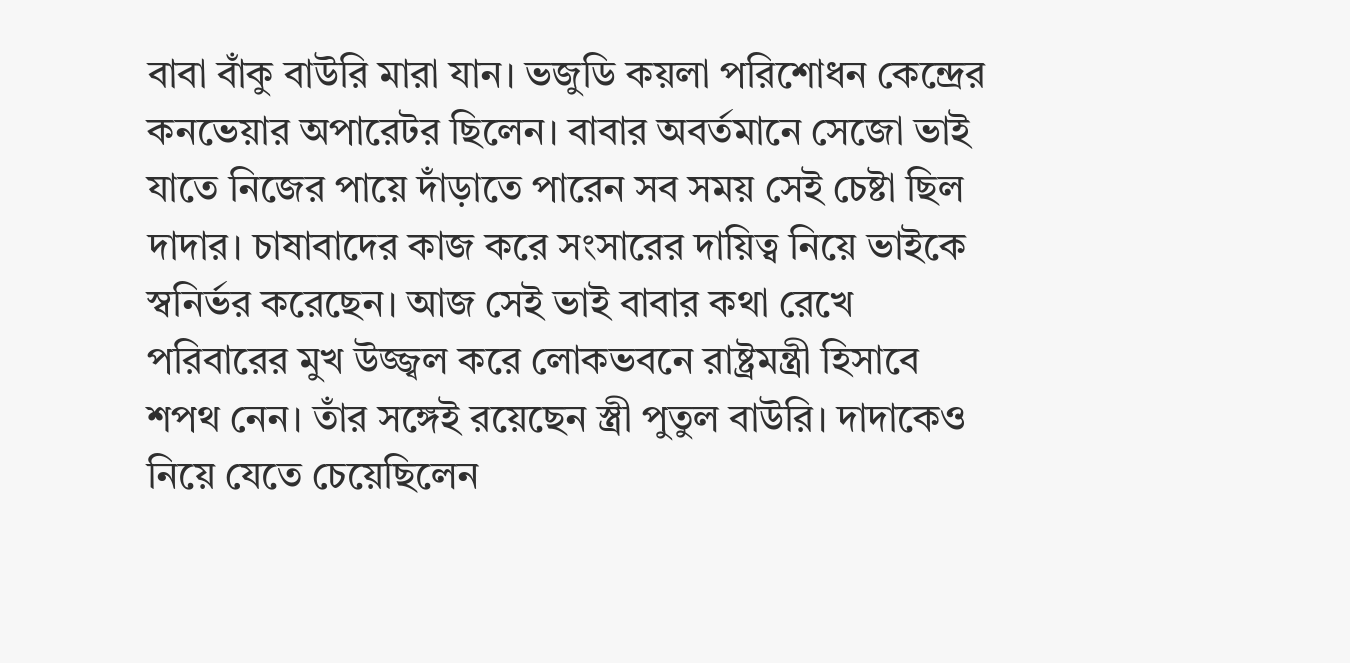বাবা বাঁকু বাউরি মারা যান। ভজুডি কয়লা পরিশোধন কেন্দ্রের কনভেয়ার অপারেটর ছিলেন। বাবার অবর্তমানে সেজো ভাই যাতে নিজের পায়ে দাঁড়াতে পারেন সব সময় সেই চেষ্টা ছিল দাদার। চাষাবাদের কাজ করে সংসারের দায়িত্ব নিয়ে ভাইকে স্বনির্ভর করেছেন। আজ সেই ভাই বাবার কথা রেখে পরিবারের মুখ উজ্জ্বল করে লোকভবনে রাষ্ট্রমন্ত্রী হিসাবে শপথ নেন। তাঁর সঙ্গেই রয়েছেন স্ত্রী পুতুল বাউরি। দাদাকেও নিয়ে যেতে চেয়েছিলেন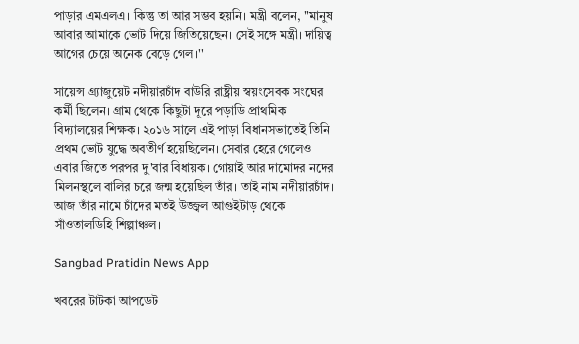পাড়ার এমএলএ। কিন্তু তা আর সম্ভব হয়নি। মন্ত্রী বলেন, ''মানুষ আবার আমাকে ভোট দিয়ে জিতিয়েছেন। সেই সঙ্গে মন্ত্রী। দায়িত্ব আগের চেয়ে অনেক বেড়ে গেল।''

সায়েন্স গ্র্যাজুয়েট নদীয়ারচাঁদ বাউরি রাষ্ট্রীয় স্বয়ংসেবক সংঘের কর্মী ছিলেন। গ্রাম থেকে কিছুটা দূরে পড়াডি প্রাথমিক বিদ্যালয়ের শিক্ষক। ২০১৬ সালে এই পাড়া বিধানসভাতেই তিনি প্রথম ভোট যুদ্ধে অবতীর্ণ হয়েছিলেন। সেবার হেরে গেলেও এবার জিতে পরপর দু'বার বিধায়ক। গোয়াই আর দামোদর নদের মিলনস্থলে বালির চরে জন্ম হয়েছিল তাঁর। তাই নাম নদীয়ারচাঁদ। আজ তাঁর নামে চাঁদের মতই উজ্জ্বল আগুইটাড় থেকে সাঁওতালডিহি শিল্পাঞ্চল।

Sangbad Pratidin News App

খবরের টাটকা আপডেট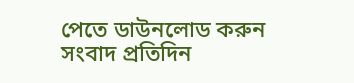পেতে ডাউনলোড করুন সংবাদ প্রতিদিন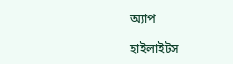অ্যাপ

হাইলাইটস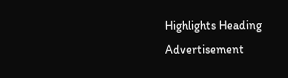Highlights Heading
Advertisement